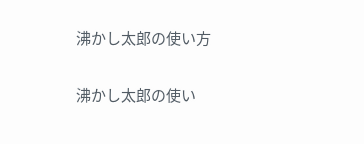沸かし太郎の使い方

沸かし太郎の使い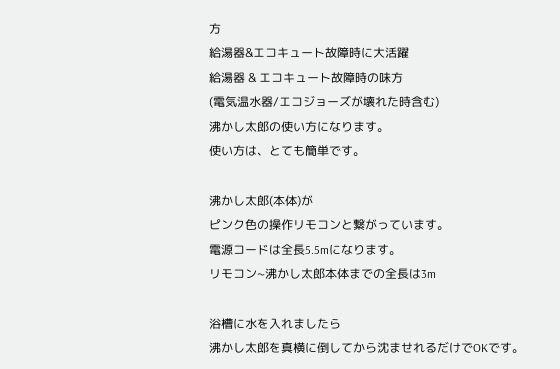方
給湯器&エコキュート故障時に大活躍
給湯器 & エコキュート故障時の味方
(電気温水器/エコジョーズが壊れた時含む)
沸かし太郎の使い方になります。
使い方は、とても簡単です。

沸かし太郎(本体)が
ピンク色の操作リモコンと繋がっています。
電源コードは全長5.5mになります。
リモコン~沸かし太郎本体までの全長は3m

浴槽に水を入れましたら
沸かし太郎を真横に倒してから沈ませれるだけでOKです。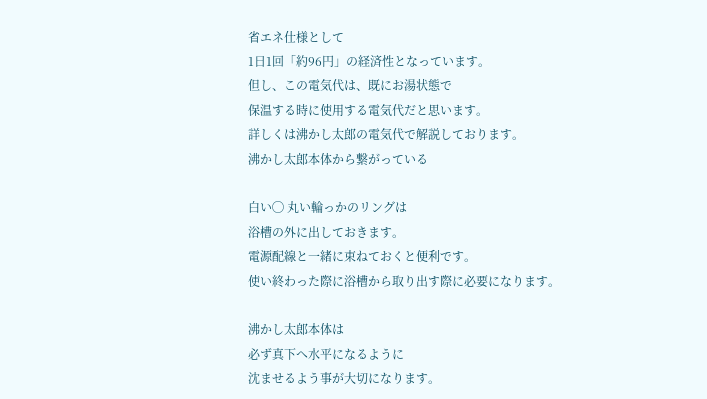省エネ仕様として
1日1回「約96円」の経済性となっています。
但し、この電気代は、既にお湯状態で
保温する時に使用する電気代だと思います。
詳しくは沸かし太郎の電気代で解説しております。
沸かし太郎本体から繋がっている

白い◯ 丸い輪っかのリングは
浴槽の外に出しておきます。
電源配線と一緒に束ねておくと便利です。
使い終わった際に浴槽から取り出す際に必要になります。

沸かし太郎本体は
必ず真下へ水平になるように
沈ませるよう事が大切になります。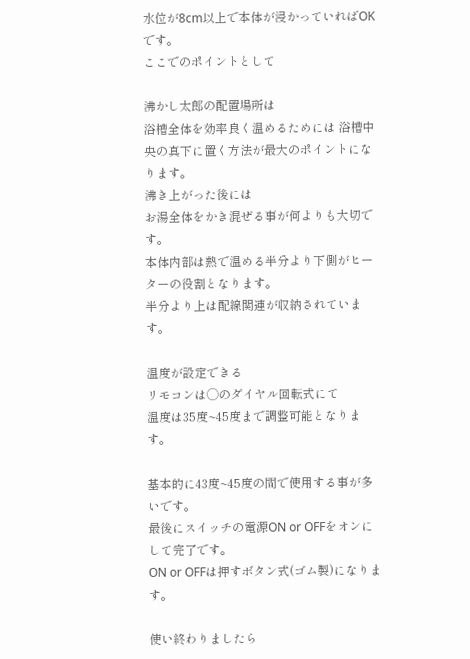水位が8cm以上で本体が浸かっていればOKです。
ここでのポイントとして

沸かし太郎の配置場所は
浴槽全体を効率良く温めるためには 浴槽中央の真下に置く方法が最大のポイントになります。
沸き上がった後には
お湯全体をかき混ぜる事が何よりも大切です。
本体内部は熱で温める半分より下側がヒーターの役割となります。
半分より上は配線関連が収納されています。

温度が設定できる
リモコンは◯のダイヤル回転式にて
温度は35度~45度まで調整可能となります。

基本的に43度~45度の間で使用する事が多いです。
最後にスイッチの電源ON or OFFをオンにして完了です。
ON or OFFは押すボタン式(ゴム製)になります。

使い終わりましたら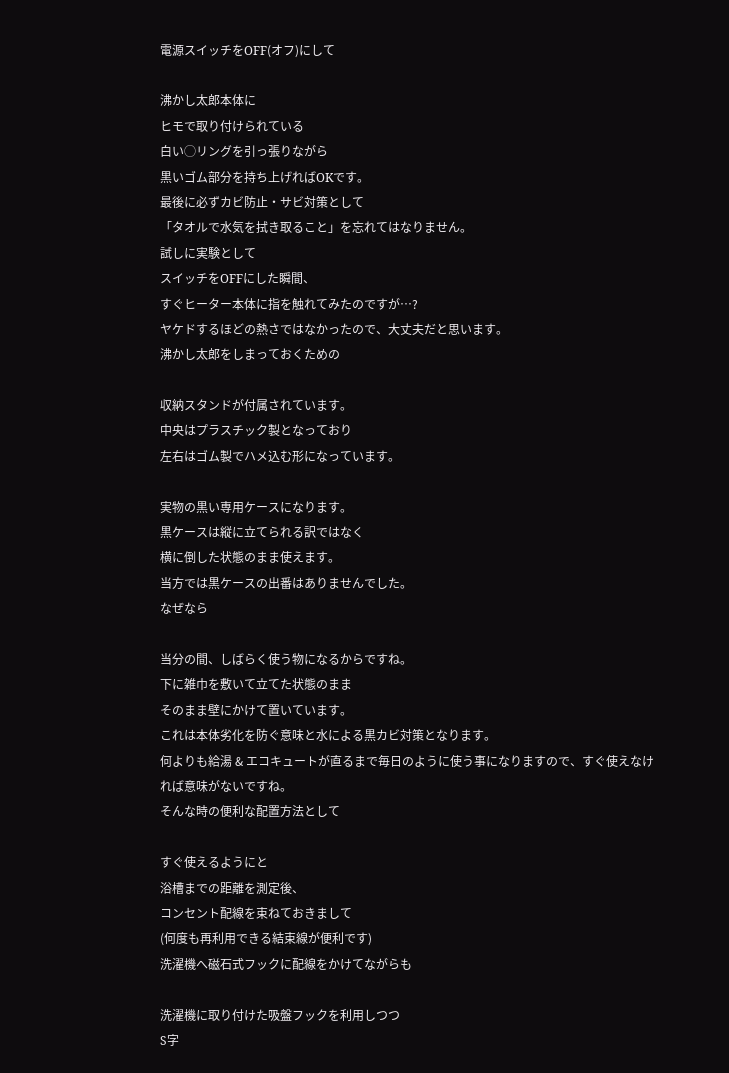電源スイッチをOFF(オフ)にして

沸かし太郎本体に
ヒモで取り付けられている
白い◯リングを引っ張りながら
黒いゴム部分を持ち上げればOKです。
最後に必ずカビ防止・サビ対策として
「タオルで水気を拭き取ること」を忘れてはなりません。
試しに実験として
スイッチをOFFにした瞬間、
すぐヒーター本体に指を触れてみたのですが…?
ヤケドするほどの熱さではなかったので、大丈夫だと思います。
沸かし太郎をしまっておくための

収納スタンドが付属されています。
中央はプラスチック製となっており
左右はゴム製でハメ込む形になっています。

実物の黒い専用ケースになります。
黒ケースは縦に立てられる訳ではなく
横に倒した状態のまま使えます。
当方では黒ケースの出番はありませんでした。
なぜなら

当分の間、しばらく使う物になるからですね。
下に雑巾を敷いて立てた状態のまま
そのまま壁にかけて置いています。
これは本体劣化を防ぐ意味と水による黒カビ対策となります。
何よりも給湯 & エコキュートが直るまで毎日のように使う事になりますので、すぐ使えなければ意味がないですね。
そんな時の便利な配置方法として

すぐ使えるようにと
浴槽までの距離を測定後、
コンセント配線を束ねておきまして
(何度も再利用できる結束線が便利です)
洗濯機へ磁石式フックに配線をかけてながらも

洗濯機に取り付けた吸盤フックを利用しつつ
S字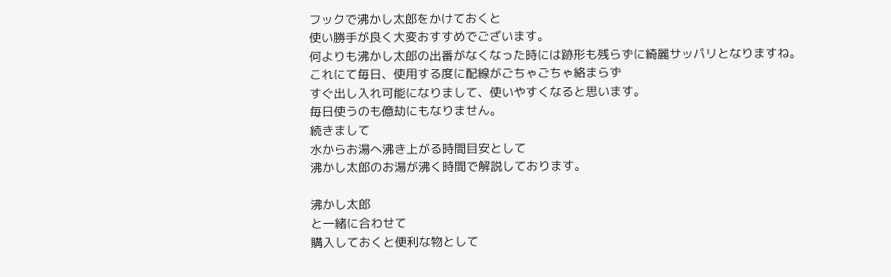フックで沸かし太郎をかけておくと
使い勝手が良く大変おすすめでございます。
何よりも沸かし太郎の出番がなくなった時には跡形も残らずに綺麗サッパリとなりますね。
これにて毎日、使用する度に配線がごちゃごちゃ絡まらず
すぐ出し入れ可能になりまして、使いやすくなると思います。
毎日使うのも億劫にもなりません。
続きまして
水からお湯へ沸き上がる時間目安として
沸かし太郎のお湯が沸く時間で解説しております。

沸かし太郎
と一緒に合わせて
購入しておくと便利な物として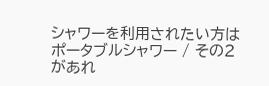シャワーを利用されたい方は
ポータブルシャワー / その2
があれ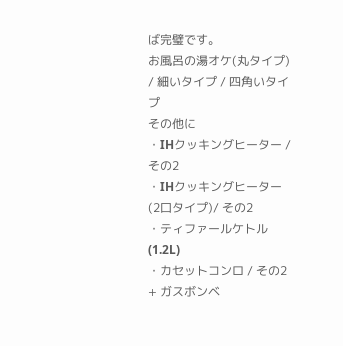ば完璧です。
お風呂の湯オケ(丸タイプ) / 細いタイプ / 四角いタイプ
その他に
・IHクッキングヒーター / その2
・IHクッキングヒーター(2口タイプ)/ その2
・ティファールケトル(1.2L)
・カセットコンロ / その2 + ガスボンベ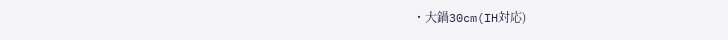・大鍋30cm(IH対応)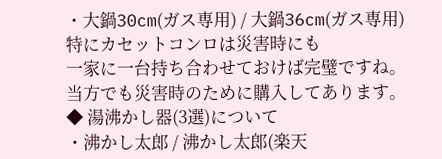・大鍋30cm(ガス専用) / 大鍋36cm(ガス専用)
特にカセットコンロは災害時にも
一家に一台持ち合わせておけば完璧ですね。
当方でも災害時のために購入してあります。
◆ 湯沸かし器(3選)について
・沸かし太郎 / 沸かし太郎(楽天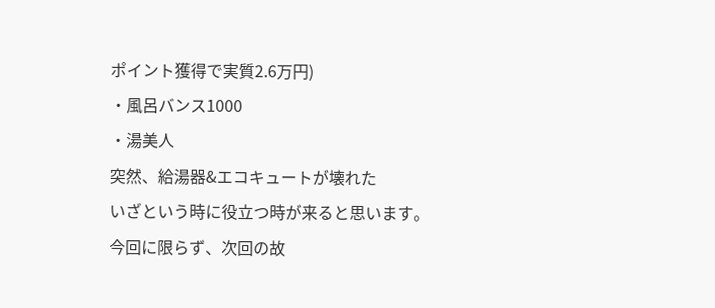ポイント獲得で実質2.6万円)
・風呂バンス1000
・湯美人
突然、給湯器&エコキュートが壊れた
いざという時に役立つ時が来ると思います。
今回に限らず、次回の故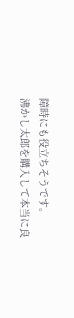障時にも役立ちそうです。
沸かし太郎を購入して本当に良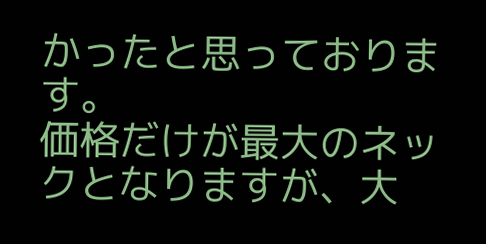かったと思っております。
価格だけが最大のネックとなりますが、大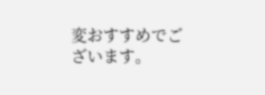変おすすめでございます。